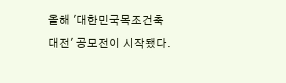올해 '대한민국목조건축대전' 공모전이 시작됐다.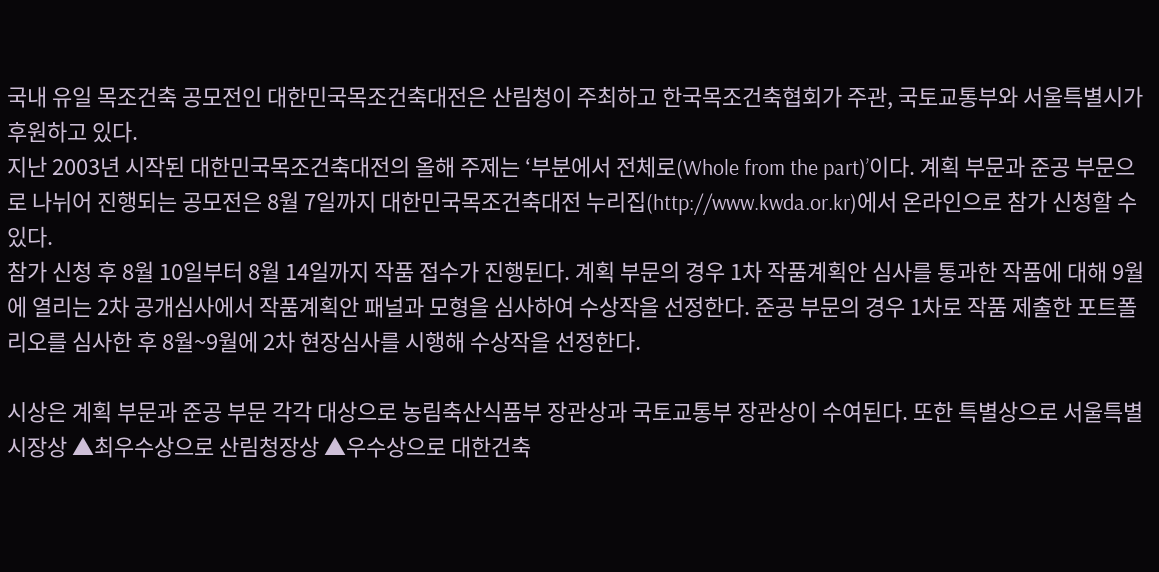국내 유일 목조건축 공모전인 대한민국목조건축대전은 산림청이 주최하고 한국목조건축협회가 주관, 국토교통부와 서울특별시가 후원하고 있다.
지난 2003년 시작된 대한민국목조건축대전의 올해 주제는 ‘부분에서 전체로(Whole from the part)’이다. 계획 부문과 준공 부문으로 나뉘어 진행되는 공모전은 8월 7일까지 대한민국목조건축대전 누리집(http://www.kwda.or.kr)에서 온라인으로 참가 신청할 수 있다.
참가 신청 후 8월 10일부터 8월 14일까지 작품 접수가 진행된다. 계획 부문의 경우 1차 작품계획안 심사를 통과한 작품에 대해 9월에 열리는 2차 공개심사에서 작품계획안 패널과 모형을 심사하여 수상작을 선정한다. 준공 부문의 경우 1차로 작품 제출한 포트폴리오를 심사한 후 8월~9월에 2차 현장심사를 시행해 수상작을 선정한다.

시상은 계획 부문과 준공 부문 각각 대상으로 농림축산식품부 장관상과 국토교통부 장관상이 수여된다. 또한 특별상으로 서울특별시장상 ▲최우수상으로 산림청장상 ▲우수상으로 대한건축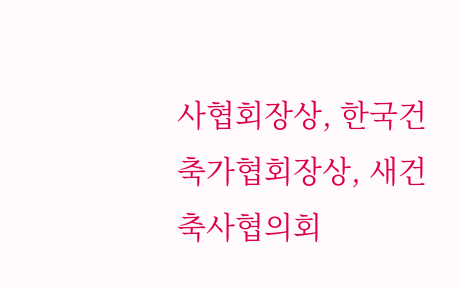사협회장상, 한국건축가협회장상, 새건축사협의회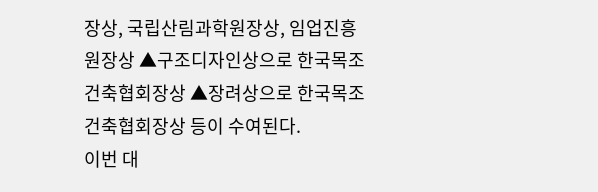장상, 국립산림과학원장상, 임업진흥원장상 ▲구조디자인상으로 한국목조건축협회장상 ▲장려상으로 한국목조건축협회장상 등이 수여된다.
이번 대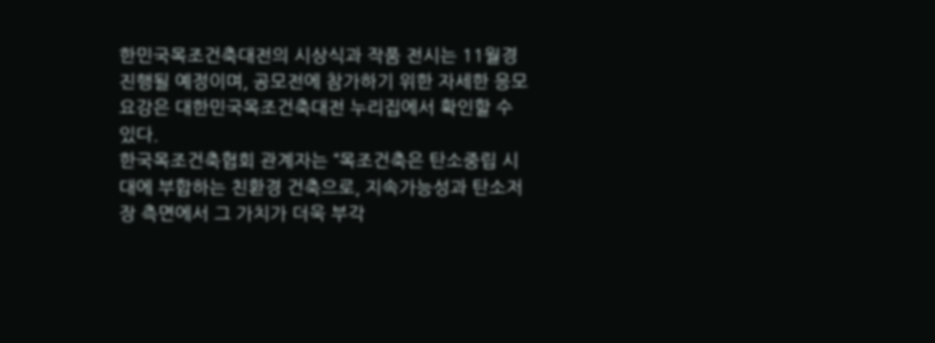한민국목조건축대전의 시상식과 작품 전시는 11월경 진행될 예정이며, 공모전에 참가하기 위한 자세한 응모요강은 대한민국목조건축대전 누리집에서 확인할 수 있다.
한국목조건축협회 관계자는 “목조건축은 탄소중립 시대에 부합하는 친환경 건축으로, 지속가능성과 탄소저장 측면에서 그 가치가 더욱 부각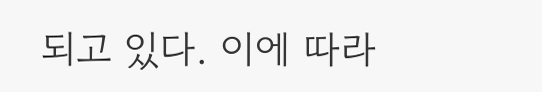되고 있다. 이에 따라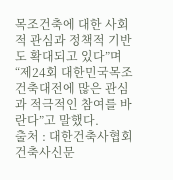목조건축에 대한 사회적 관심과 정책적 기반도 확대되고 있다”며 “제24회 대한민국목조건축대전에 많은 관심과 적극적인 참여를 바란다”고 말했다.
출처 : 대한건축사협회 건축사신문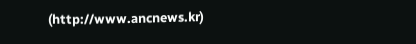(http://www.ancnews.kr)